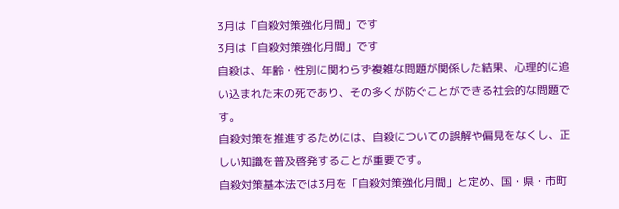3月は「自殺対策強化月間」です
3月は「自殺対策強化月間」です
自殺は、年齢・性別に関わらず複雑な問題が関係した結果、心理的に追い込まれた末の死であり、その多くが防ぐことができる社会的な問題です。
自殺対策を推進するためには、自殺についての誤解や偏見をなくし、正しい知識を普及啓発することが重要です。
自殺対策基本法では3月を「自殺対策強化月間」と定め、国・県・市町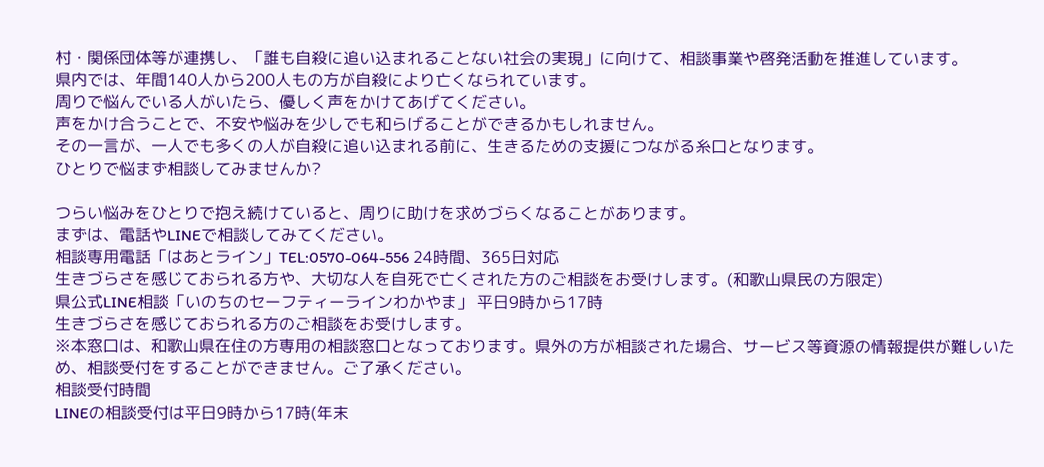村・関係団体等が連携し、「誰も自殺に追い込まれることない社会の実現」に向けて、相談事業や啓発活動を推進しています。
県内では、年間140人から200人もの方が自殺により亡くなられています。
周りで悩んでいる人がいたら、優しく声をかけてあげてください。
声をかけ合うことで、不安や悩みを少しでも和らげることができるかもしれません。
その一言が、一人でも多くの人が自殺に追い込まれる前に、生きるための支援につながる糸口となります。
ひとりで悩まず相談してみませんか?

つらい悩みをひとりで抱え続けていると、周りに助けを求めづらくなることがあります。
まずは、電話やLINEで相談してみてください。
相談専用電話「はあとライン」TEL:0570-064-556 24時間、365日対応
生きづらさを感じておられる方や、大切な人を自死で亡くされた方のご相談をお受けします。(和歌山県民の方限定)
県公式LINE相談「いのちのセーフティーラインわかやま」 平日9時から17時
生きづらさを感じておられる方のご相談をお受けします。
※本窓口は、和歌山県在住の方専用の相談窓口となっております。県外の方が相談された場合、サービス等資源の情報提供が難しいため、相談受付をすることができません。ご了承ください。
相談受付時間
LINEの相談受付は平日9時から17時(年末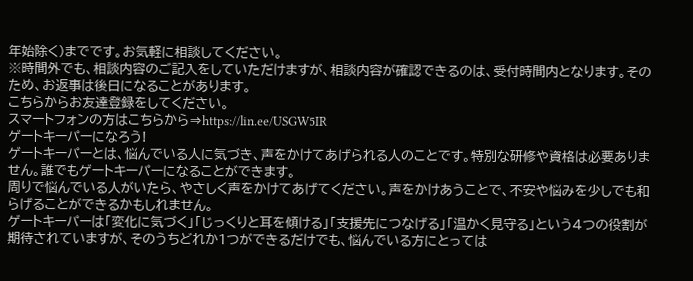年始除く)までです。お気軽に相談してください。
※時間外でも、相談内容のご記入をしていただけますが、相談内容が確認できるのは、受付時間内となります。そのため、お返事は後日になることがあります。
こちらからお友達登録をしてください。
スマートフォンの方はこちらから⇒https://lin.ee/USGW5IR
ゲートキーパーになろう!
ゲートキーパーとは、悩んでいる人に気づき、声をかけてあげられる人のことです。特別な研修や資格は必要ありません。誰でもゲートキーパーになることができます。
周りで悩んでいる人がいたら、やさしく声をかけてあげてください。声をかけあうことで、不安や悩みを少しでも和らげることができるかもしれません。
ゲートキーパーは「変化に気づく」「じっくりと耳を傾ける」「支援先につなげる」「温かく見守る」という4つの役割が期待されていますが、そのうちどれか1つができるだけでも、悩んでいる方にとっては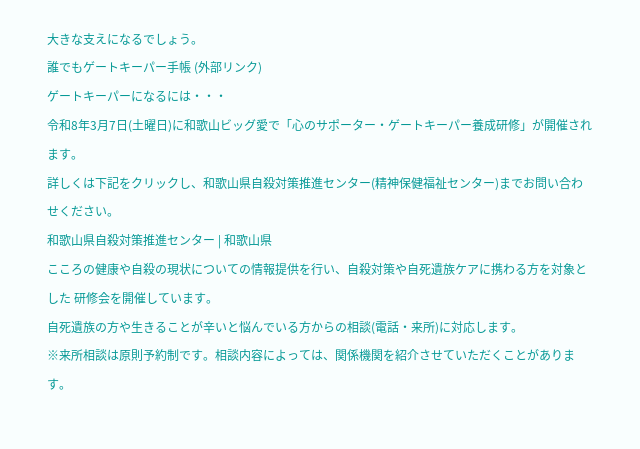大きな支えになるでしょう。
誰でもゲートキーパー手帳 (外部リンク)
ゲートキーパーになるには・・・
令和8年3月7日(土曜日)に和歌山ビッグ愛で「心のサポーター・ゲートキーパー養成研修」が開催されます。
詳しくは下記をクリックし、和歌山県自殺対策推進センター(精神保健福祉センター)までお問い合わせください。
和歌山県自殺対策推進センター | 和歌山県
こころの健康や自殺の現状についての情報提供を行い、自殺対策や自死遺族ケアに携わる方を対象とした 研修会を開催しています。
自死遺族の方や生きることが辛いと悩んでいる方からの相談(電話・来所)に対応します。
※来所相談は原則予約制です。相談内容によっては、関係機関を紹介させていただくことがあります。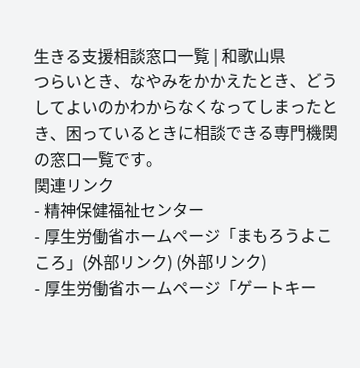生きる支援相談窓口一覧 | 和歌山県
つらいとき、なやみをかかえたとき、どうしてよいのかわからなくなってしまったとき、困っているときに相談できる専門機関の窓口一覧です。
関連リンク
- 精神保健福祉センター
- 厚生労働省ホームページ「まもろうよこころ」(外部リンク) (外部リンク)
- 厚生労働省ホームページ「ゲートキー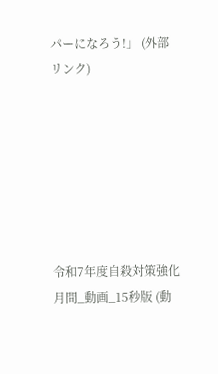パーになろう!」 (外部リンク)







令和7年度自殺対策強化月間_動画_15秒版 (動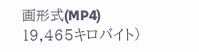画形式(MP4) 19,465キロバイト)